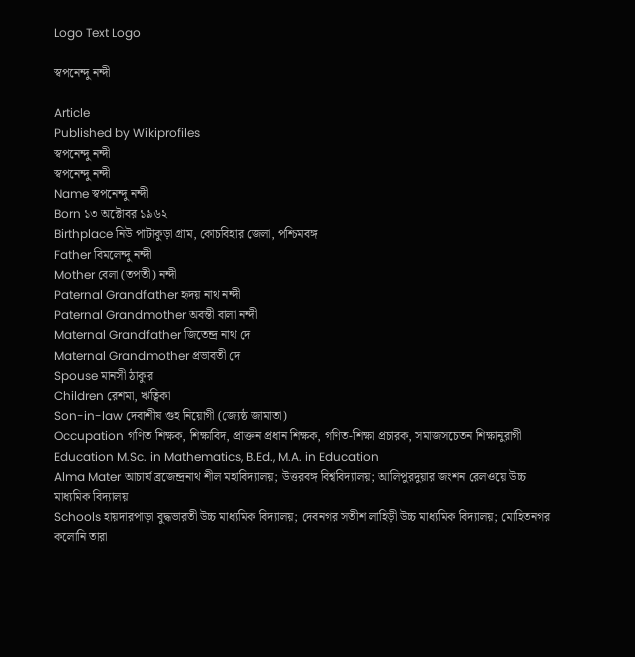Logo Text Logo

স্বপনেন্দু নন্দী

Article
Published by Wikiprofiles
স্বপনেন্দু নন্দী
স্বপনেন্দু নন্দী
Name স্বপনেন্দু নন্দী
Born ১৩ অক্টোবর ১৯৬২
Birthplace নিউ পাটাকুড়া গ্রাম, কোচবিহার জেলা, পশ্চিমবঙ্গ
Father বিমলেন্দু নন্দী
Mother বেলা (তপতী) নন্দী
Paternal Grandfather হৃদয় নাথ নন্দী
Paternal Grandmother অবন্তী বালা নন্দী
Maternal Grandfather জিতেন্দ্র নাথ দে
Maternal Grandmother প্রভাবতী দে
Spouse মানসী ঠাকুর
Children রেশমা, ঋত্বিকা
Son-in-law দেবাশীষ গুহ নিয়োগী (জ্যেষ্ঠ জামাতা)
Occupation গণিত শিক্ষক, শিক্ষাবিদ, প্রাক্তন প্রধান শিক্ষক, গণিত-শিক্ষা প্রচারক, সমাজসচেতন শিক্ষানুরাগী
Education M.Sc. in Mathematics, B.Ed., M.A. in Education
Alma Mater আচার্য ব্রজেন্দ্রনাথ শীল মহাবিদ্যালয়; উত্তরবঙ্গ বিশ্ববিদ্যালয়; আলিপুরদুয়ার জংশন রেলওয়ে উচ্চ মাধ্যমিক বিদ্যালয়
Schools হায়দারপাড়া বুদ্ধভারতী উচ্চ মাধ্যমিক বিদ্যালয়; দেবনগর সতীশ লাহিড়ী উচ্চ মাধ্যমিক বিদ্যালয়; মোহিতনগর কলোনি তারা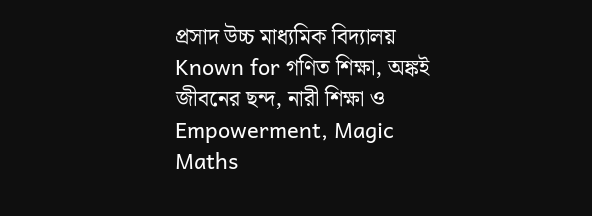প্রসাদ উচ্চ মাধ্যমিক বিদ্যালয়
Known for গণিত শিক্ষা, অঙ্কই জীবনের ছন্দ, নারী শিক্ষা ও Empowerment, Magic Maths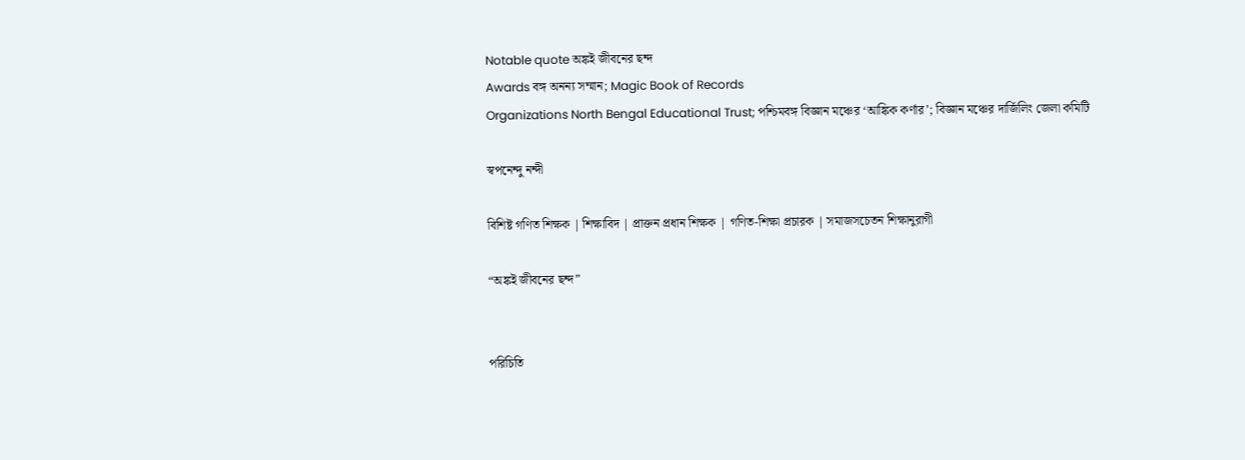Notable quote অঙ্কই জীবনের ছন্দ
Awards বঙ্গ অনন্য সম্মান; Magic Book of Records
Organizations North Bengal Educational Trust; পশ্চিমবঙ্গ বিজ্ঞান মঞ্চের ‘আঙ্কিক কর্ণার’; বিজ্ঞান মঞ্চের দার্জিলিং জেলা কমিটি

স্বপনেন্দু নন্দী

বিশিষ্ট গণিত শিক্ষক | শিক্ষাবিদ | প্রাক্তন প্রধান শিক্ষক | গণিত-শিক্ষা প্রচারক | সমাজসচেতন শিক্ষানুরাগী

“অঙ্কই জীবনের ছন্দ”


পরিচিতি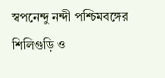স্বপনেন্দু নন্দী পশ্চিমবঙ্গের শিলিগুড়ি ও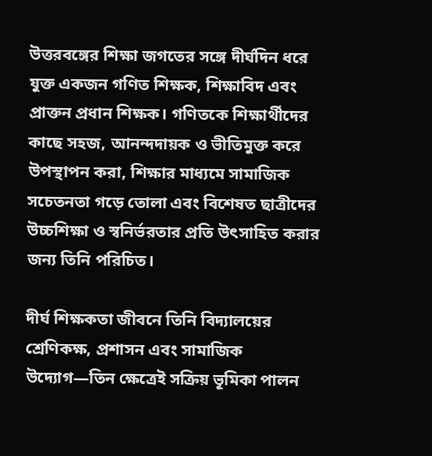উত্তরবঙ্গের শিক্ষা জগতের সঙ্গে দীর্ঘদিন ধরে যুক্ত একজন গণিত শিক্ষক, শিক্ষাবিদ এবং প্রাক্তন প্রধান শিক্ষক। গণিতকে শিক্ষার্থীদের কাছে সহজ, আনন্দদায়ক ও ভীতিমুক্ত করে উপস্থাপন করা, শিক্ষার মাধ্যমে সামাজিক সচেতনতা গড়ে তোলা এবং বিশেষত ছাত্রীদের উচ্চশিক্ষা ও স্বনির্ভরতার প্রতি উৎসাহিত করার জন্য তিনি পরিচিত।

দীর্ঘ শিক্ষকতা জীবনে তিনি বিদ্যালয়ের শ্রেণিকক্ষ, প্রশাসন এবং সামাজিক উদ্যোগ—তিন ক্ষেত্রেই সক্রিয় ভূমিকা পালন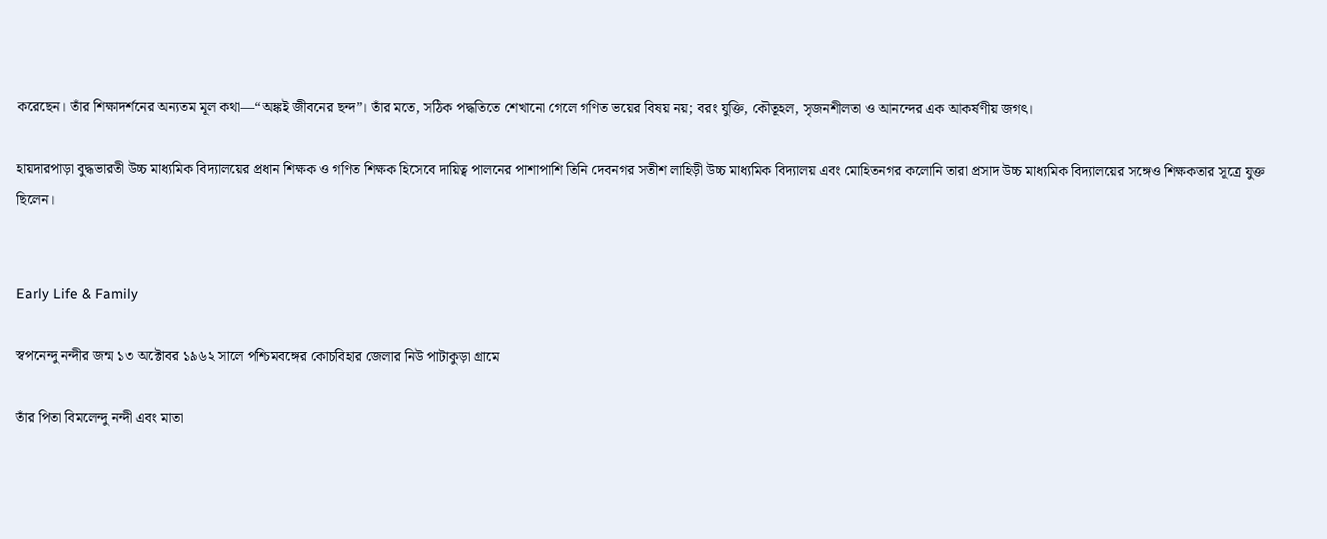করেছেন। তাঁর শিক্ষাদর্শনের অন্যতম মূল কথা—“অঙ্কই জীবনের ছন্দ”। তাঁর মতে, সঠিক পদ্ধতিতে শেখানো গেলে গণিত ভয়ের বিষয় নয়; বরং যুক্তি, কৌতূহল, সৃজনশীলতা ও আনন্দের এক আকর্ষণীয় জগৎ।

হায়দারপাড়া বুদ্ধভারতী উচ্চ মাধ্যমিক বিদ্যালয়ের প্রধান শিক্ষক ও গণিত শিক্ষক হিসেবে দায়িত্ব পালনের পাশাপাশি তিনি দেবনগর সতীশ লাহিড়ী উচ্চ মাধ্যমিক বিদ্যালয় এবং মোহিতনগর কলোনি তারা প্রসাদ উচ্চ মাধ্যমিক বিদ্যালয়ের সঙ্গেও শিক্ষকতার সূত্রে যুক্ত ছিলেন।


Early Life & Family

স্বপনেন্দু নন্দীর জন্ম ১৩ অক্টোবর ১৯৬২ সালে পশ্চিমবঙ্গের কোচবিহার জেলার নিউ পাটাকুড়া গ্রামে

তাঁর পিতা বিমলেন্দু নন্দী এবং মাতা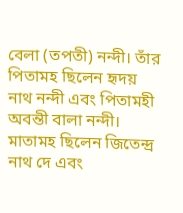বেলা (তপতী) নন্দী। তাঁর পিতামহ ছিলেন হৃদয় নাথ নন্দী এবং পিতামহী অবন্তী বালা নন্দী। মাতামহ ছিলেন জিতেন্দ্র নাথ দে এবং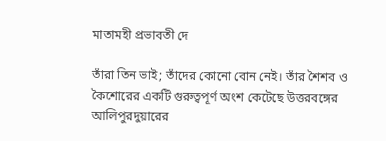মাতামহী প্রভাবতী দে

তাঁরা তিন ভাই; তাঁদের কোনো বোন নেই। তাঁর শৈশব ও কৈশোরের একটি গুরুত্বপূর্ণ অংশ কেটেছে উত্তরবঙ্গের আলিপুরদুয়ারের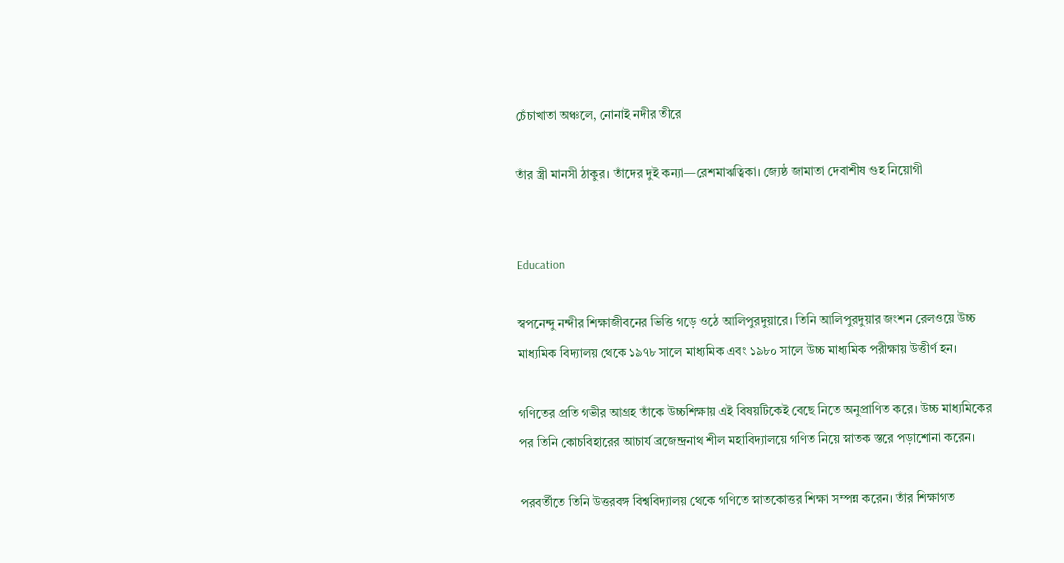চেঁচাখাতা অঞ্চলে, নোনাই নদীর তীরে

তাঁর স্ত্রী মানসী ঠাকুর। তাঁদের দুই কন্যা—রেশমাঋত্বিকা। জ্যেষ্ঠ জামাতা দেবাশীষ গুহ নিয়োগী


Education

স্বপনেন্দু নন্দীর শিক্ষাজীবনের ভিত্তি গড়ে ওঠে আলিপুরদুয়ারে। তিনি আলিপুরদুয়ার জংশন রেলওয়ে উচ্চ মাধ্যমিক বিদ্যালয় থেকে ১৯৭৮ সালে মাধ্যমিক এবং ১৯৮০ সালে উচ্চ মাধ্যমিক পরীক্ষায় উত্তীর্ণ হন।

গণিতের প্রতি গভীর আগ্রহ তাঁকে উচ্চশিক্ষায় এই বিষয়টিকেই বেছে নিতে অনুপ্রাণিত করে। উচ্চ মাধ্যমিকের পর তিনি কোচবিহারের আচার্য ব্রজেন্দ্রনাথ শীল মহাবিদ্যালয়ে গণিত নিয়ে স্নাতক স্তরে পড়াশোনা করেন।

পরবর্তীতে তিনি উত্তরবঙ্গ বিশ্ববিদ্যালয় থেকে গণিতে স্নাতকোত্তর শিক্ষা সম্পন্ন করেন। তাঁর শিক্ষাগত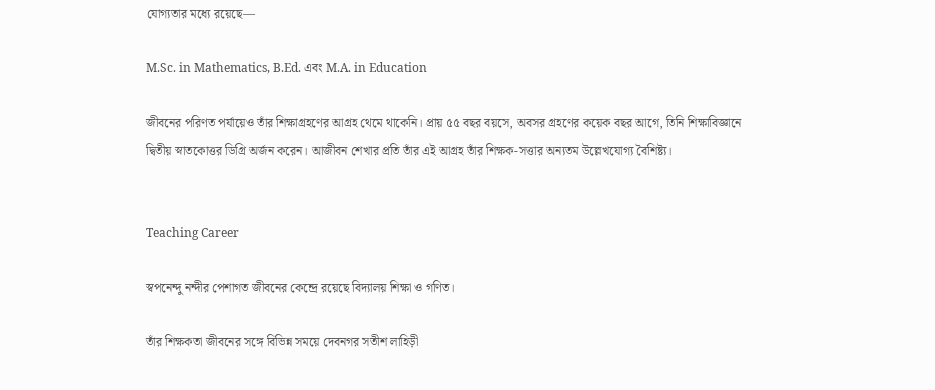যোগ্যতার মধ্যে রয়েছে—

M.Sc. in Mathematics, B.Ed. এবং M.A. in Education

জীবনের পরিণত পর্যায়েও তাঁর শিক্ষাগ্রহণের আগ্রহ থেমে থাকেনি। প্রায় ৫৫ বছর বয়সে, অবসর গ্রহণের কয়েক বছর আগে, তিনি শিক্ষাবিজ্ঞানে দ্বিতীয় স্নাতকোত্তর ডিগ্রি অর্জন করেন। আজীবন শেখার প্রতি তাঁর এই আগ্রহ তাঁর শিক্ষক-সত্তার অন্যতম উল্লেখযোগ্য বৈশিষ্ট্য।


Teaching Career

স্বপনেন্দু নন্দীর পেশাগত জীবনের কেন্দ্রে রয়েছে বিদ্যালয় শিক্ষা ও গণিত।

তাঁর শিক্ষকতা জীবনের সঙ্গে বিভিন্ন সময়ে দেবনগর সতীশ লাহিড়ী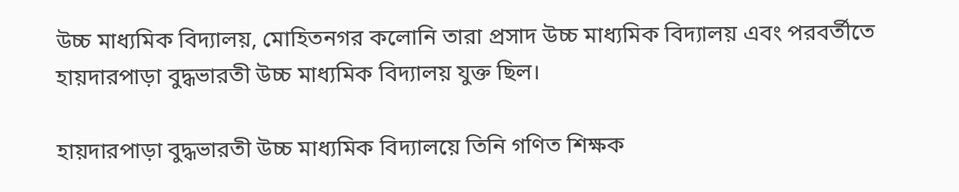উচ্চ মাধ্যমিক বিদ্যালয়, মোহিতনগর কলোনি তারা প্রসাদ উচ্চ মাধ্যমিক বিদ্যালয় এবং পরবর্তীতে হায়দারপাড়া বুদ্ধভারতী উচ্চ মাধ্যমিক বিদ্যালয় যুক্ত ছিল।

হায়দারপাড়া বুদ্ধভারতী উচ্চ মাধ্যমিক বিদ্যালয়ে তিনি গণিত শিক্ষক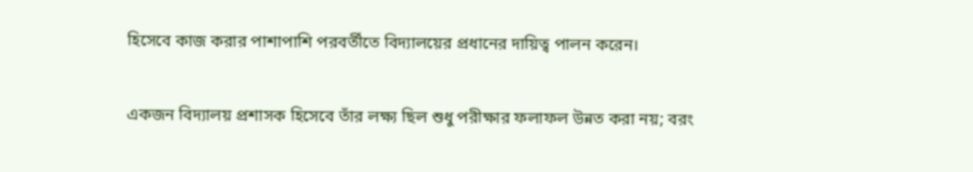হিসেবে কাজ করার পাশাপাশি পরবর্তীতে বিদ্যালয়ের প্রধানের দায়িত্ব পালন করেন।

একজন বিদ্যালয় প্রশাসক হিসেবে তাঁর লক্ষ্য ছিল শুধু পরীক্ষার ফলাফল উন্নত করা নয়; বরং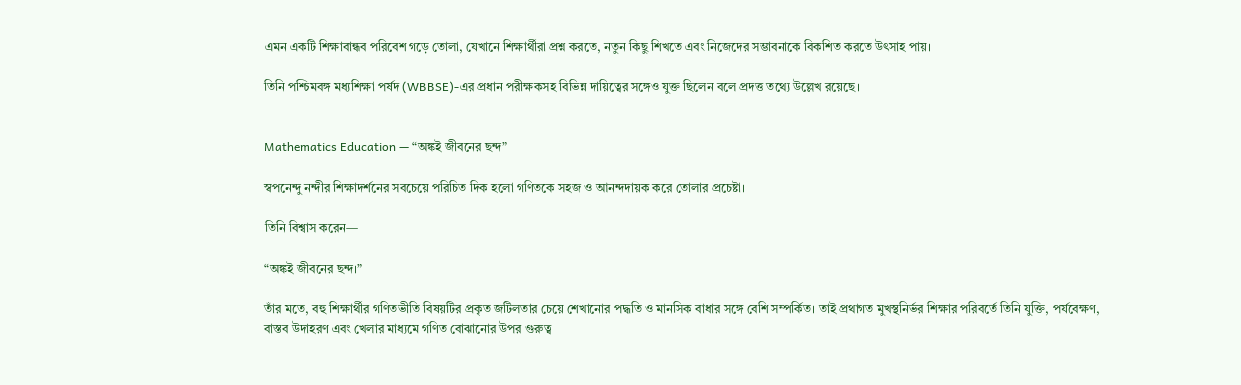এমন একটি শিক্ষাবান্ধব পরিবেশ গড়ে তোলা, যেখানে শিক্ষার্থীরা প্রশ্ন করতে, নতুন কিছু শিখতে এবং নিজেদের সম্ভাবনাকে বিকশিত করতে উৎসাহ পায়।

তিনি পশ্চিমবঙ্গ মধ্যশিক্ষা পর্ষদ (WBBSE)-এর প্রধান পরীক্ষকসহ বিভিন্ন দায়িত্বের সঙ্গেও যুক্ত ছিলেন বলে প্রদত্ত তথ্যে উল্লেখ রয়েছে।


Mathematics Education — “অঙ্কই জীবনের ছন্দ”

স্বপনেন্দু নন্দীর শিক্ষাদর্শনের সবচেয়ে পরিচিত দিক হলো গণিতকে সহজ ও আনন্দদায়ক করে তোলার প্রচেষ্টা।

তিনি বিশ্বাস করেন—

“অঙ্কই জীবনের ছন্দ।”

তাঁর মতে, বহু শিক্ষার্থীর গণিতভীতি বিষয়টির প্রকৃত জটিলতার চেয়ে শেখানোর পদ্ধতি ও মানসিক বাধার সঙ্গে বেশি সম্পর্কিত। তাই প্রথাগত মুখস্থনির্ভর শিক্ষার পরিবর্তে তিনি যুক্তি, পর্যবেক্ষণ, বাস্তব উদাহরণ এবং খেলার মাধ্যমে গণিত বোঝানোর উপর গুরুত্ব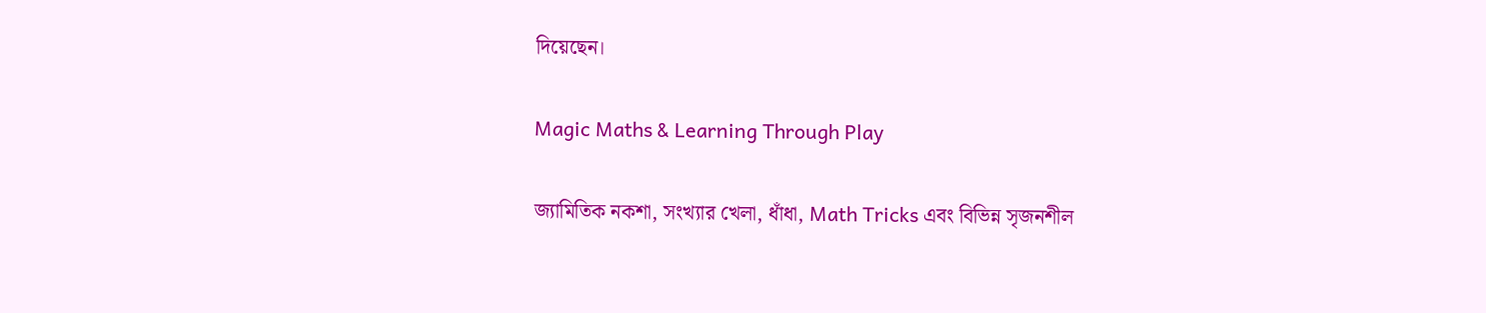দিয়েছেন।

Magic Maths & Learning Through Play

জ্যামিতিক নকশা, সংখ্যার খেলা, ধাঁধা, Math Tricks এবং বিভিন্ন সৃজনশীল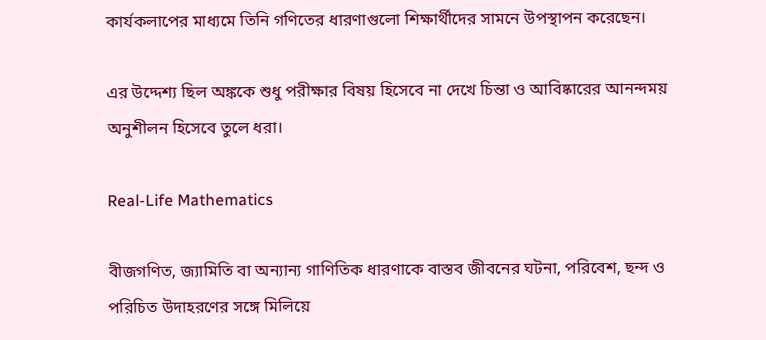কার্যকলাপের মাধ্যমে তিনি গণিতের ধারণাগুলো শিক্ষার্থীদের সামনে উপস্থাপন করেছেন।

এর উদ্দেশ্য ছিল অঙ্ককে শুধু পরীক্ষার বিষয় হিসেবে না দেখে চিন্তা ও আবিষ্কারের আনন্দময় অনুশীলন হিসেবে তুলে ধরা।

Real-Life Mathematics

বীজগণিত, জ্যামিতি বা অন্যান্য গাণিতিক ধারণাকে বাস্তব জীবনের ঘটনা, পরিবেশ, ছন্দ ও পরিচিত উদাহরণের সঙ্গে মিলিয়ে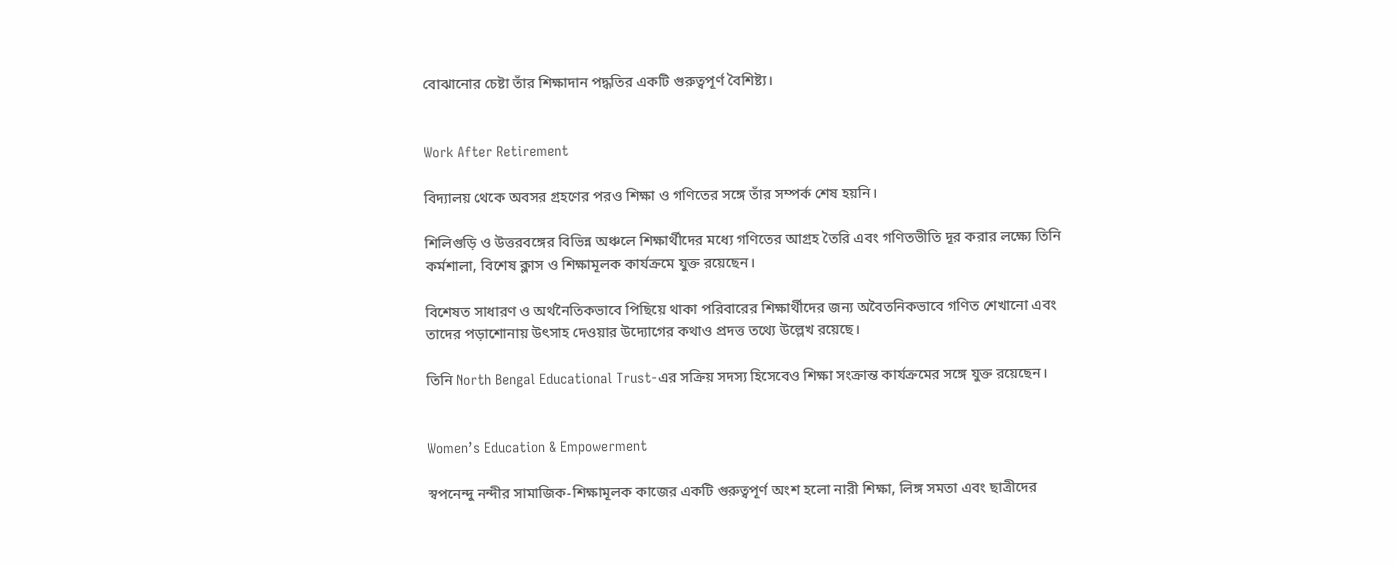বোঝানোর চেষ্টা তাঁর শিক্ষাদান পদ্ধতির একটি গুরুত্বপূর্ণ বৈশিষ্ট্য।


Work After Retirement

বিদ্যালয় থেকে অবসর গ্রহণের পরও শিক্ষা ও গণিতের সঙ্গে তাঁর সম্পর্ক শেষ হয়নি।

শিলিগুড়ি ও উত্তরবঙ্গের বিভিন্ন অঞ্চলে শিক্ষার্থীদের মধ্যে গণিতের আগ্রহ তৈরি এবং গণিতভীতি দূর করার লক্ষ্যে তিনি কর্মশালা, বিশেষ ক্লাস ও শিক্ষামূলক কার্যক্রমে যুক্ত রয়েছেন।

বিশেষত সাধারণ ও অর্থনৈতিকভাবে পিছিয়ে থাকা পরিবারের শিক্ষার্থীদের জন্য অবৈতনিকভাবে গণিত শেখানো এবং তাদের পড়াশোনায় উৎসাহ দেওয়ার উদ্যোগের কথাও প্রদত্ত তথ্যে উল্লেখ রয়েছে।

তিনি North Bengal Educational Trust-এর সক্রিয় সদস্য হিসেবেও শিক্ষা সংক্রান্ত কার্যক্রমের সঙ্গে যুক্ত রয়েছেন।


Women’s Education & Empowerment

স্বপনেন্দু নন্দীর সামাজিক-শিক্ষামূলক কাজের একটি গুরুত্বপূর্ণ অংশ হলো নারী শিক্ষা, লিঙ্গ সমতা এবং ছাত্রীদের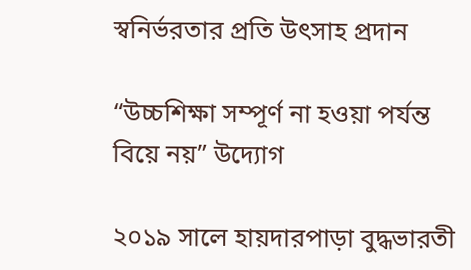স্বনির্ভরতার প্রতি উৎসাহ প্রদান

“উচ্চশিক্ষা সম্পূর্ণ না হওয়া পর্যন্ত বিয়ে নয়” উদ্যোগ

২০১৯ সালে হায়দারপাড়া বুদ্ধভারতী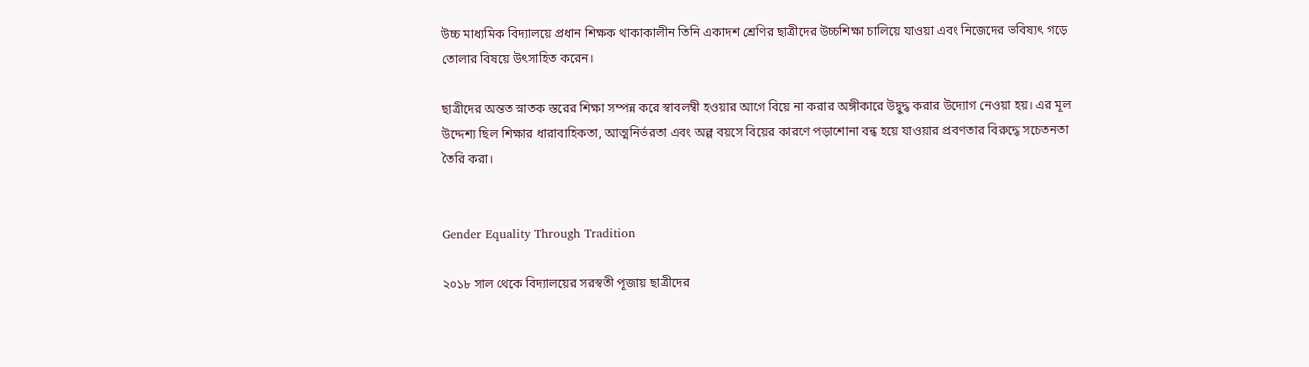উচ্চ মাধ্যমিক বিদ্যালয়ে প্রধান শিক্ষক থাকাকালীন তিনি একাদশ শ্রেণির ছাত্রীদের উচ্চশিক্ষা চালিয়ে যাওয়া এবং নিজেদের ভবিষ্যৎ গড়ে তোলার বিষয়ে উৎসাহিত করেন।

ছাত্রীদের অন্তত স্নাতক স্তরের শিক্ষা সম্পন্ন করে স্বাবলম্বী হওয়ার আগে বিয়ে না করার অঙ্গীকারে উদ্বুদ্ধ করার উদ্যোগ নেওয়া হয়। এর মূল উদ্দেশ্য ছিল শিক্ষার ধারাবাহিকতা, আত্মনির্ভরতা এবং অল্প বয়সে বিয়ের কারণে পড়াশোনা বন্ধ হয়ে যাওয়ার প্রবণতার বিরুদ্ধে সচেতনতা তৈরি করা।


Gender Equality Through Tradition

২০১৮ সাল থেকে বিদ্যালয়ের সরস্বতী পূজায় ছাত্রীদের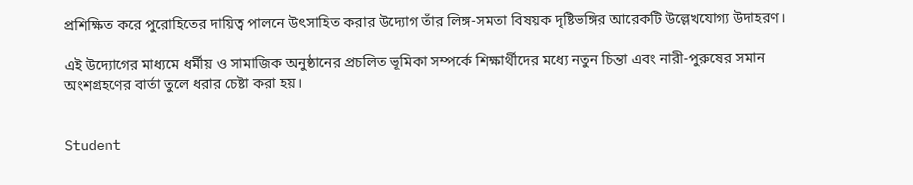প্রশিক্ষিত করে পুরোহিতের দায়িত্ব পালনে উৎসাহিত করার উদ্যোগ তাঁর লিঙ্গ-সমতা বিষয়ক দৃষ্টিভঙ্গির আরেকটি উল্লেখযোগ্য উদাহরণ।

এই উদ্যোগের মাধ্যমে ধর্মীয় ও সামাজিক অনুষ্ঠানের প্রচলিত ভূমিকা সম্পর্কে শিক্ষার্থীদের মধ্যে নতুন চিন্তা এবং নারী-পুরুষের সমান অংশগ্রহণের বার্তা তুলে ধরার চেষ্টা করা হয়।


Student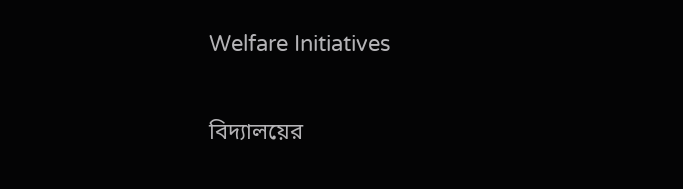Welfare Initiatives

বিদ্যালয়ের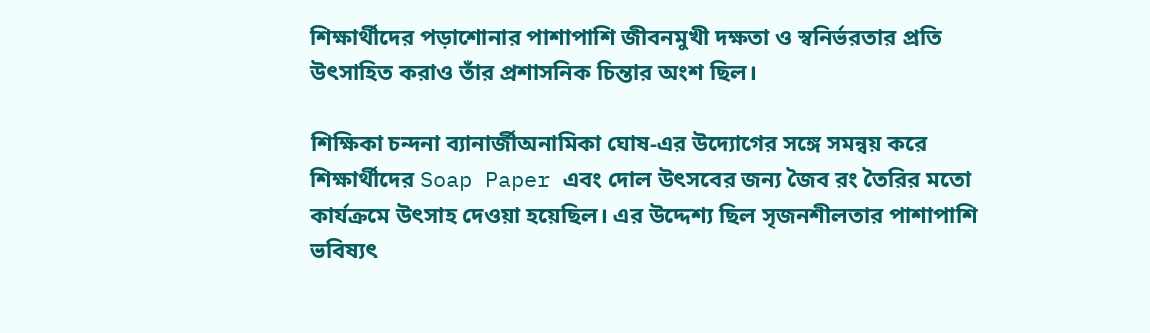শিক্ষার্থীদের পড়াশোনার পাশাপাশি জীবনমুখী দক্ষতা ও স্বনির্ভরতার প্রতি উৎসাহিত করাও তাঁর প্রশাসনিক চিন্তার অংশ ছিল।

শিক্ষিকা চন্দনা ব্যানার্জীঅনামিকা ঘোষ-এর উদ্যোগের সঙ্গে সমন্বয় করে শিক্ষার্থীদের Soap Paper এবং দোল উৎসবের জন্য জৈব রং তৈরির মতো কার্যক্রমে উৎসাহ দেওয়া হয়েছিল। এর উদ্দেশ্য ছিল সৃজনশীলতার পাশাপাশি ভবিষ্যৎ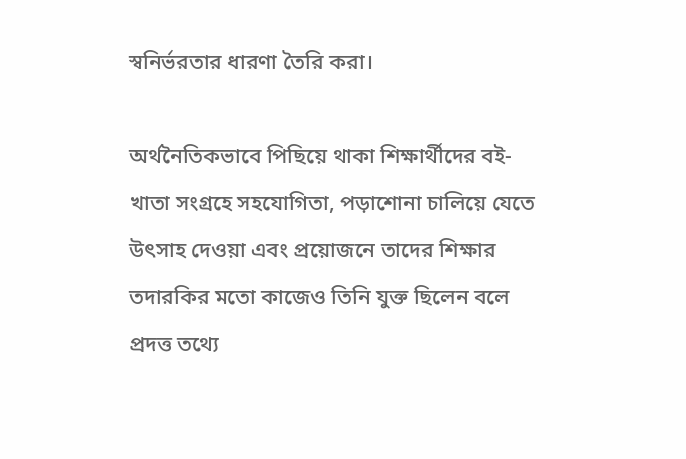স্বনির্ভরতার ধারণা তৈরি করা।

অর্থনৈতিকভাবে পিছিয়ে থাকা শিক্ষার্থীদের বই-খাতা সংগ্রহে সহযোগিতা, পড়াশোনা চালিয়ে যেতে উৎসাহ দেওয়া এবং প্রয়োজনে তাদের শিক্ষার তদারকির মতো কাজেও তিনি যুক্ত ছিলেন বলে প্রদত্ত তথ্যে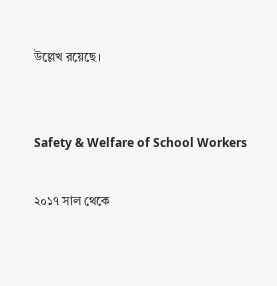উল্লেখ রয়েছে।


Safety & Welfare of School Workers

২০১৭ সাল থেকে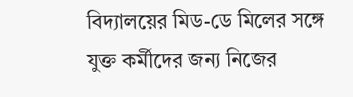বিদ্যালয়ের মিড-ডে মিলের সঙ্গে যুক্ত কর্মীদের জন্য নিজের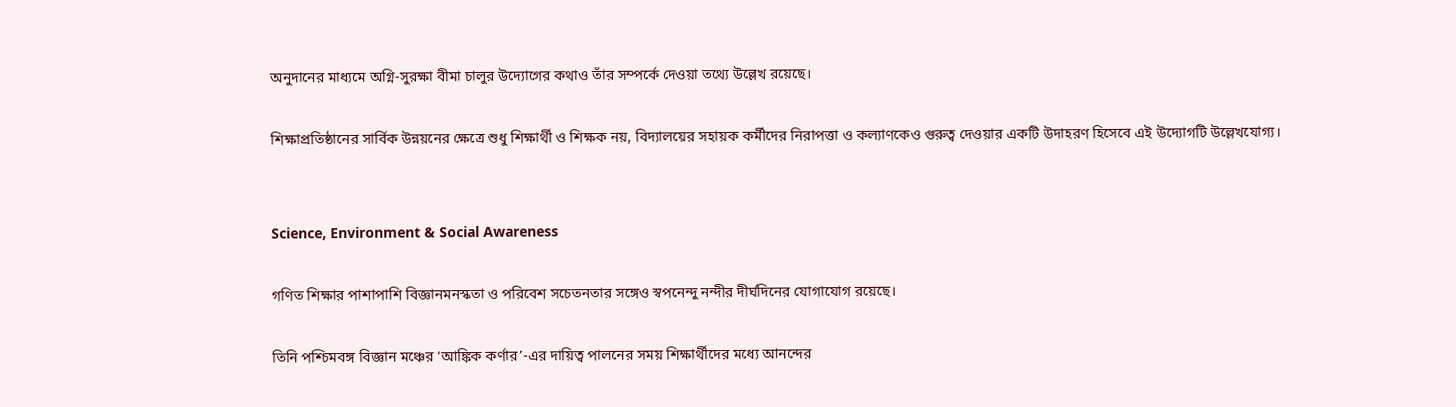অনুদানের মাধ্যমে অগ্নি-সুরক্ষা বীমা চালুর উদ্যোগের কথাও তাঁর সম্পর্কে দেওয়া তথ্যে উল্লেখ রয়েছে।

শিক্ষাপ্রতিষ্ঠানের সার্বিক উন্নয়নের ক্ষেত্রে শুধু শিক্ষার্থী ও শিক্ষক নয়, বিদ্যালয়ের সহায়ক কর্মীদের নিরাপত্তা ও কল্যাণকেও গুরুত্ব দেওয়ার একটি উদাহরণ হিসেবে এই উদ্যোগটি উল্লেখযোগ্য।


Science, Environment & Social Awareness

গণিত শিক্ষার পাশাপাশি বিজ্ঞানমনস্কতা ও পরিবেশ সচেতনতার সঙ্গেও স্বপনেন্দু নন্দীর দীর্ঘদিনের যোগাযোগ রয়েছে।

তিনি পশ্চিমবঙ্গ বিজ্ঞান মঞ্চের ‘আঙ্কিক কর্ণার’-এর দায়িত্ব পালনের সময় শিক্ষার্থীদের মধ্যে আনন্দের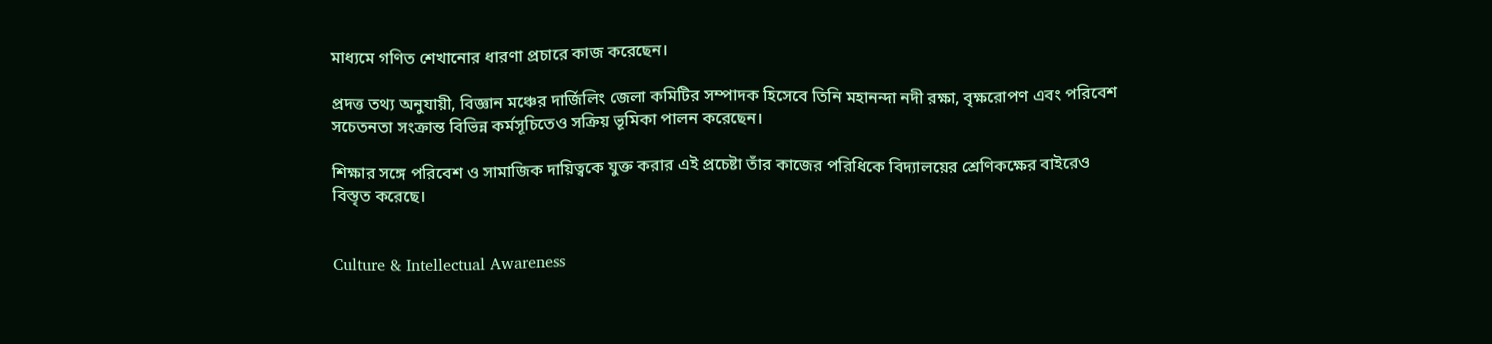মাধ্যমে গণিত শেখানোর ধারণা প্রচারে কাজ করেছেন।

প্রদত্ত তথ্য অনুযায়ী, বিজ্ঞান মঞ্চের দার্জিলিং জেলা কমিটির সম্পাদক হিসেবে তিনি মহানন্দা নদী রক্ষা, বৃক্ষরোপণ এবং পরিবেশ সচেতনতা সংক্রান্ত বিভিন্ন কর্মসূচিতেও সক্রিয় ভূমিকা পালন করেছেন।

শিক্ষার সঙ্গে পরিবেশ ও সামাজিক দায়িত্বকে যুক্ত করার এই প্রচেষ্টা তাঁর কাজের পরিধিকে বিদ্যালয়ের শ্রেণিকক্ষের বাইরেও বিস্তৃত করেছে।


Culture & Intellectual Awareness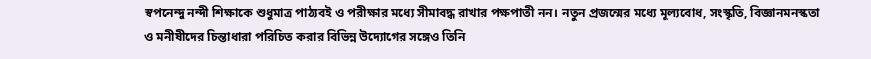স্বপনেন্দু নন্দী শিক্ষাকে শুধুমাত্র পাঠ্যবই ও পরীক্ষার মধ্যে সীমাবদ্ধ রাখার পক্ষপাতী নন। নতুন প্রজন্মের মধ্যে মূল্যবোধ, সংস্কৃতি, বিজ্ঞানমনস্কতা ও মনীষীদের চিন্তাধারা পরিচিত করার বিভিন্ন উদ্যোগের সঙ্গেও তিনি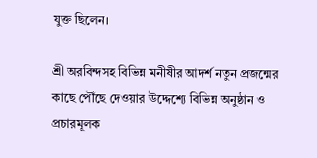যুক্ত ছিলেন।

শ্রী অরবিন্দসহ বিভিন্ন মনীষীর আদর্শ নতুন প্রজন্মের কাছে পৌঁছে দেওয়ার উদ্দেশ্যে বিভিন্ন অনুষ্ঠান ও প্রচারমূলক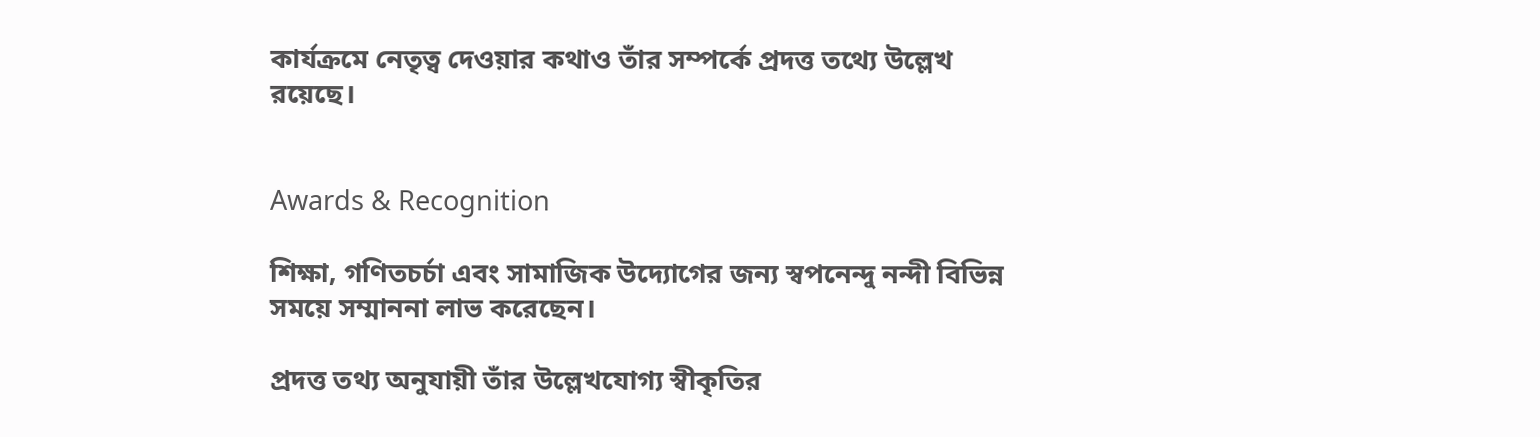কার্যক্রমে নেতৃত্ব দেওয়ার কথাও তাঁর সম্পর্কে প্রদত্ত তথ্যে উল্লেখ রয়েছে।


Awards & Recognition

শিক্ষা, গণিতচর্চা এবং সামাজিক উদ্যোগের জন্য স্বপনেন্দু নন্দী বিভিন্ন সময়ে সম্মাননা লাভ করেছেন।

প্রদত্ত তথ্য অনুযায়ী তাঁর উল্লেখযোগ্য স্বীকৃতির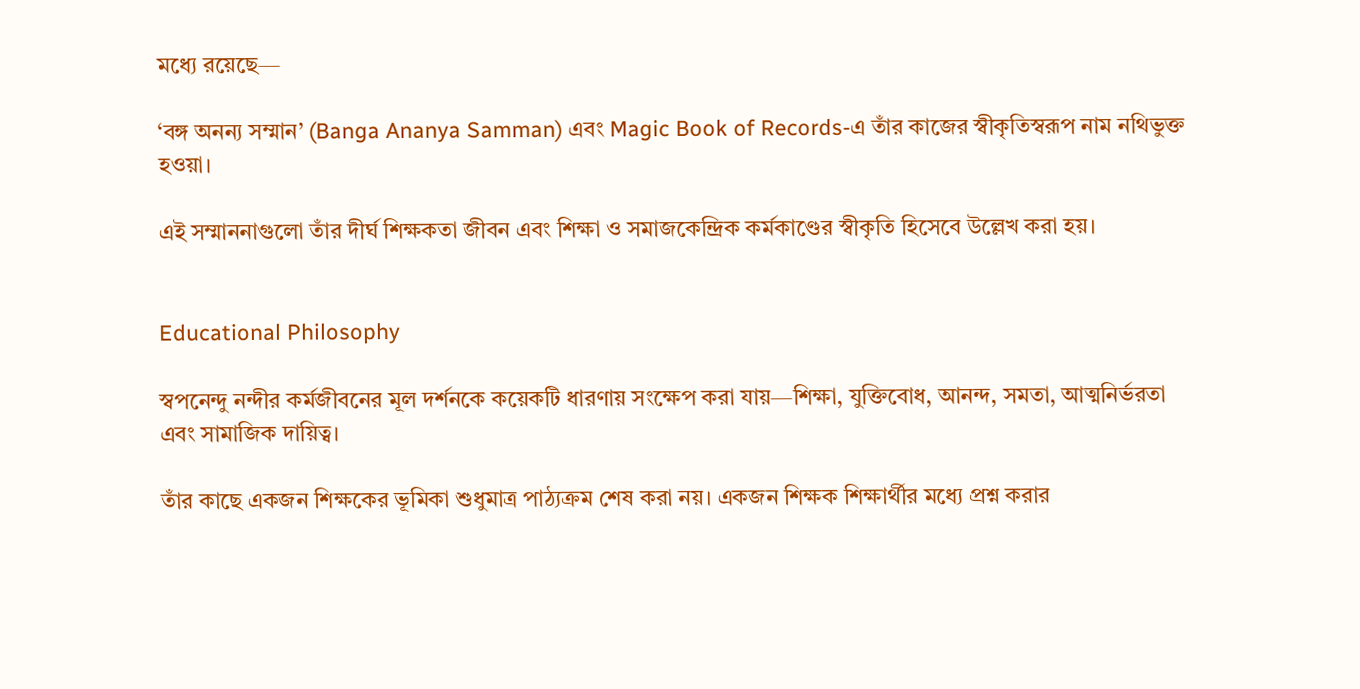মধ্যে রয়েছে—

‘বঙ্গ অনন্য সম্মান’ (Banga Ananya Samman) এবং Magic Book of Records-এ তাঁর কাজের স্বীকৃতিস্বরূপ নাম নথিভুক্ত হওয়া।

এই সম্মাননাগুলো তাঁর দীর্ঘ শিক্ষকতা জীবন এবং শিক্ষা ও সমাজকেন্দ্রিক কর্মকাণ্ডের স্বীকৃতি হিসেবে উল্লেখ করা হয়।


Educational Philosophy

স্বপনেন্দু নন্দীর কর্মজীবনের মূল দর্শনকে কয়েকটি ধারণায় সংক্ষেপ করা যায়—শিক্ষা, যুক্তিবোধ, আনন্দ, সমতা, আত্মনির্ভরতা এবং সামাজিক দায়িত্ব।

তাঁর কাছে একজন শিক্ষকের ভূমিকা শুধুমাত্র পাঠ্যক্রম শেষ করা নয়। একজন শিক্ষক শিক্ষার্থীর মধ্যে প্রশ্ন করার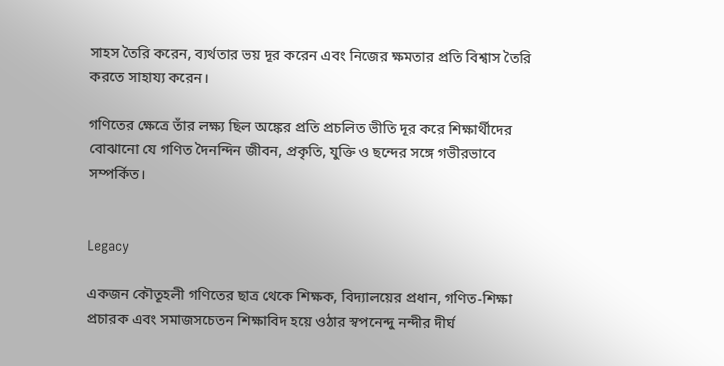সাহস তৈরি করেন, ব্যর্থতার ভয় দূর করেন এবং নিজের ক্ষমতার প্রতি বিশ্বাস তৈরি করতে সাহায্য করেন।

গণিতের ক্ষেত্রে তাঁর লক্ষ্য ছিল অঙ্কের প্রতি প্রচলিত ভীতি দূর করে শিক্ষার্থীদের বোঝানো যে গণিত দৈনন্দিন জীবন, প্রকৃতি, যুক্তি ও ছন্দের সঙ্গে গভীরভাবে সম্পর্কিত।


Legacy

একজন কৌতূহলী গণিতের ছাত্র থেকে শিক্ষক, বিদ্যালয়ের প্রধান, গণিত-শিক্ষা প্রচারক এবং সমাজসচেতন শিক্ষাবিদ হয়ে ওঠার স্বপনেন্দু নন্দীর দীর্ঘ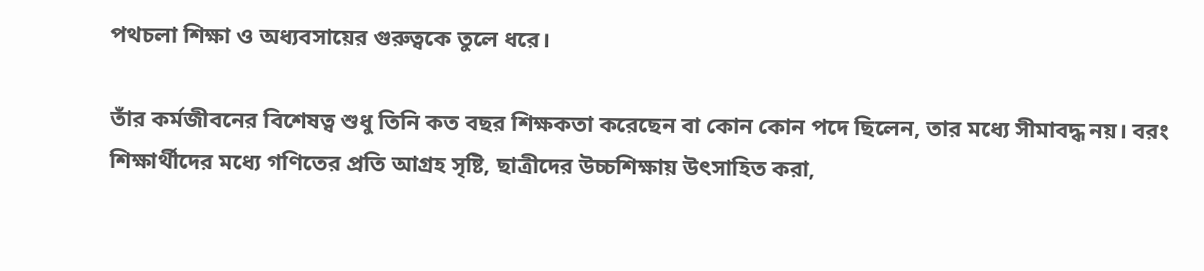পথচলা শিক্ষা ও অধ্যবসায়ের গুরুত্বকে তুলে ধরে।

তাঁর কর্মজীবনের বিশেষত্ব শুধু তিনি কত বছর শিক্ষকতা করেছেন বা কোন কোন পদে ছিলেন, তার মধ্যে সীমাবদ্ধ নয়। বরং শিক্ষার্থীদের মধ্যে গণিতের প্রতি আগ্রহ সৃষ্টি, ছাত্রীদের উচ্চশিক্ষায় উৎসাহিত করা,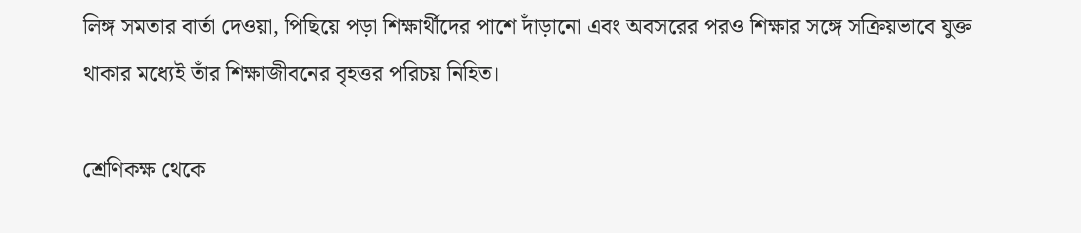লিঙ্গ সমতার বার্তা দেওয়া, পিছিয়ে পড়া শিক্ষার্থীদের পাশে দাঁড়ানো এবং অবসরের পরও শিক্ষার সঙ্গে সক্রিয়ভাবে যুক্ত থাকার মধ্যেই তাঁর শিক্ষাজীবনের বৃহত্তর পরিচয় নিহিত।

শ্রেণিকক্ষ থেকে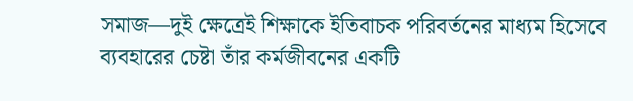সমাজ—দুই ক্ষেত্রেই শিক্ষাকে ইতিবাচক পরিবর্তনের মাধ্যম হিসেবে ব্যবহারের চেষ্টা তাঁর কর্মজীবনের একটি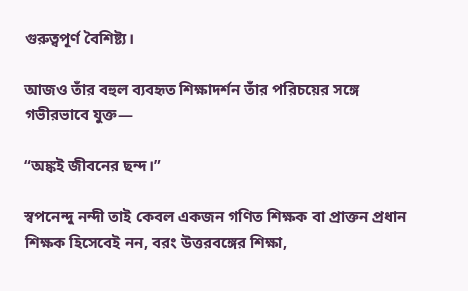গুরুত্বপূর্ণ বৈশিষ্ট্য।

আজও তাঁর বহুল ব্যবহৃত শিক্ষাদর্শন তাঁর পরিচয়ের সঙ্গে গভীরভাবে যুক্ত—

“অঙ্কই জীবনের ছন্দ।”

স্বপনেন্দু নন্দী তাই কেবল একজন গণিত শিক্ষক বা প্রাক্তন প্রধান শিক্ষক হিসেবেই নন, বরং উত্তরবঙ্গের শিক্ষা,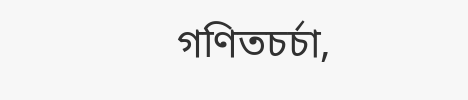গণিতচর্চা,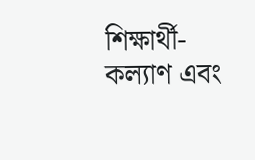শিক্ষার্থী-কল্যাণ এবং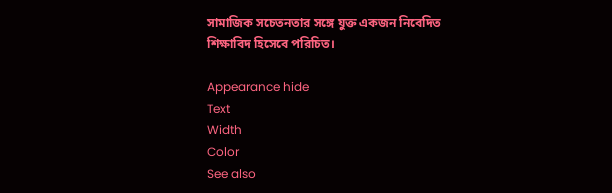সামাজিক সচেতনতার সঙ্গে যুক্ত একজন নিবেদিত শিক্ষাবিদ হিসেবে পরিচিত।

Appearance hide
Text
Width
Color
See also